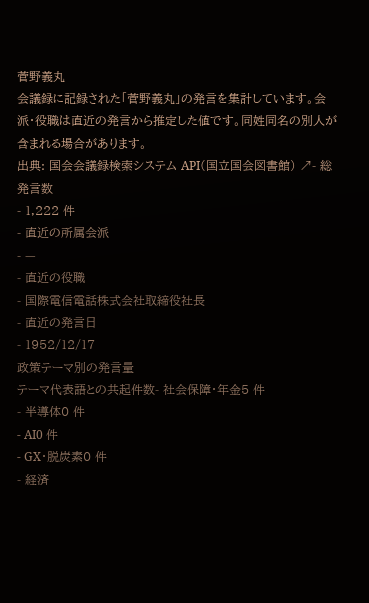菅野義丸
会議録に記録された「菅野義丸」の発言を集計しています。会派・役職は直近の発言から推定した値です。同姓同名の別人が含まれる場合があります。
出典: 国会会議録検索システム API(国立国会図書館) ↗- 総発言数
- 1,222 件
- 直近の所属会派
- —
- 直近の役職
- 国際電信電話株式会社取締役社長
- 直近の発言日
- 1952/12/17
政策テーマ別の発言量
テーマ代表語との共起件数- 社会保障・年金5 件
- 半導体0 件
- AI0 件
- GX・脱炭素0 件
- 経済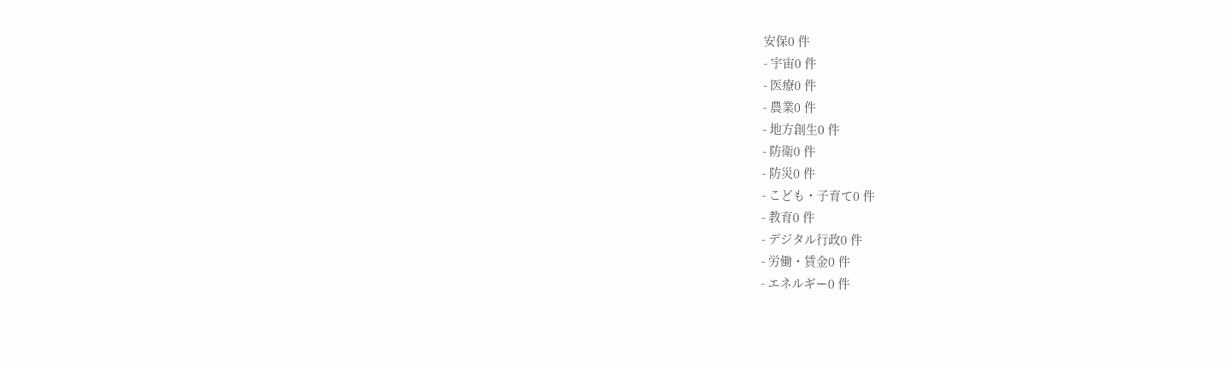安保0 件
- 宇宙0 件
- 医療0 件
- 農業0 件
- 地方創生0 件
- 防衛0 件
- 防災0 件
- こども・子育て0 件
- 教育0 件
- デジタル行政0 件
- 労働・賃金0 件
- エネルギー0 件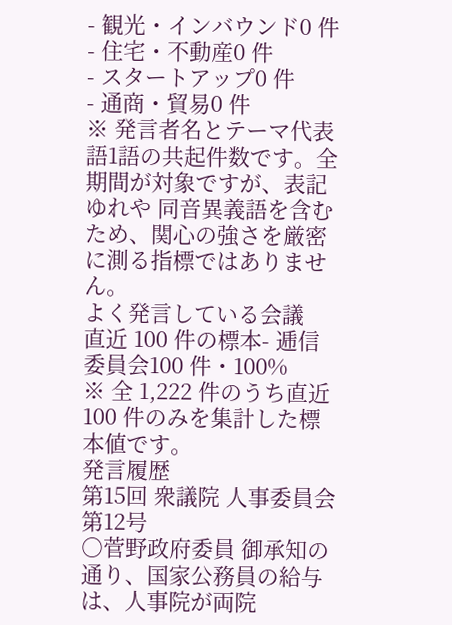- 観光・インバウンド0 件
- 住宅・不動産0 件
- スタートアップ0 件
- 通商・貿易0 件
※ 発言者名とテーマ代表語1語の共起件数です。全期間が対象ですが、表記ゆれや 同音異義語を含むため、関心の強さを厳密に測る指標ではありません。
よく発言している会議
直近 100 件の標本- 逓信委員会100 件・100%
※ 全 1,222 件のうち直近 100 件のみを集計した標本値です。
発言履歴
第15回 衆議院 人事委員会 第12号
○菅野政府委員 御承知の通り、国家公務員の給与は、人事院が両院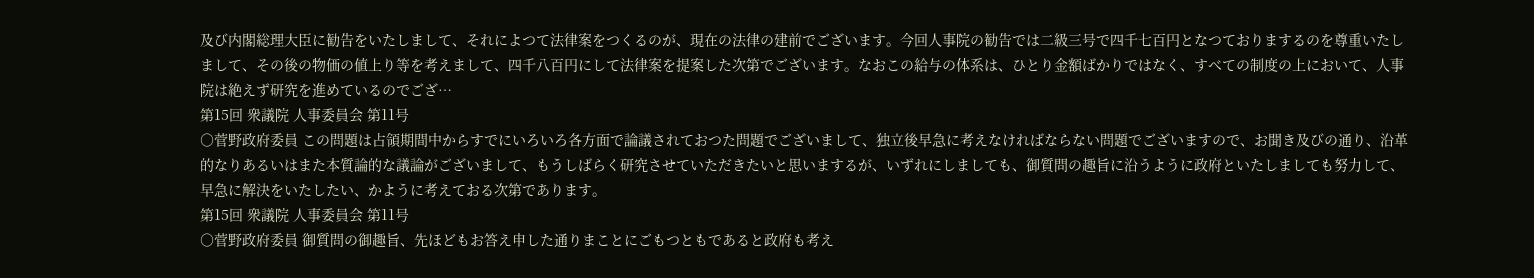及び内閣総理大臣に勧告をいたしまして、それによつて法律案をつくるのが、現在の法律の建前でございます。今回人事院の勧告では二級三号で四千七百円となつておりまするのを尊重いたしまして、その後の物価の値上り等を考えまして、四千八百円にして法律案を提案した次第でございます。なおこの給与の体系は、ひとり金額ばかりではなく、すべての制度の上において、人事院は絶えず研究を進めているのでござ…
第15回 衆議院 人事委員会 第11号
○菅野政府委員 この問題は占領期間中からすでにいろいろ各方面で論議されておつた問題でございまして、独立後早急に考えなければならない問題でございますので、お聞き及びの通り、沿革的なりあるいはまた本質論的な議論がございまして、もうしばらく研究させていただきたいと思いまするが、いずれにしましても、御質問の趣旨に沿うように政府といたしましても努力して、早急に解決をいたしたい、かように考えておる次第であります。
第15回 衆議院 人事委員会 第11号
○菅野政府委員 御質問の御趣旨、先ほどもお答え申した通りまことにごもつともであると政府も考え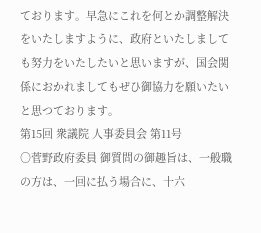ております。早急にこれを何とか調整解決をいたしますように、政府といたしましても努力をいたしたいと思いますが、国会関係におかれましてもぜひ御協力を願いたいと思つております。
第15回 衆議院 人事委員会 第11号
○菅野政府委員 御質問の御趣旨は、一般職の方は、一回に払う場合に、十六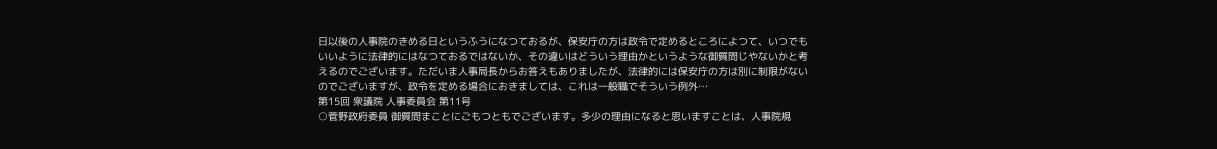日以後の人事院のきめる日というふうになつておるが、保安庁の方は政令で定めるところによつて、いつでもいいように法律的にはなつておるではないか、その違いはどういう理由かというような御質問じやないかと考えるのでございます。ただいま人事局長からお答えもありましたが、法律的には保安庁の方は別に制限がないのでございますが、政令を定める場合におきましては、これは一般職でそういう例外…
第15回 衆議院 人事委員会 第11号
○菅野政府委員 御質問まことにごもつともでございます。多少の理由になると思いますことは、人事院規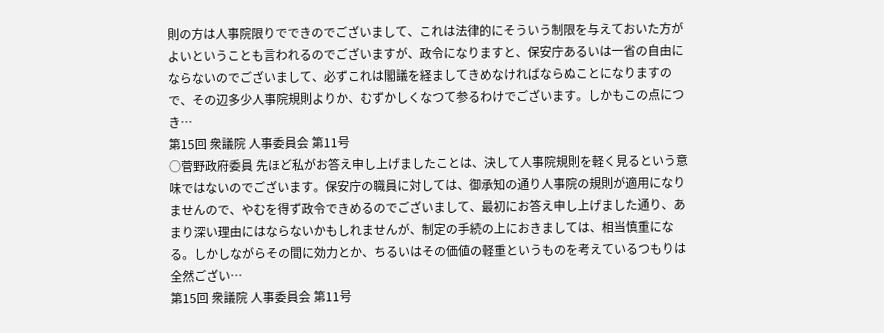則の方は人事院限りでできのでございまして、これは法律的にそういう制限を与えておいた方がよいということも言われるのでございますが、政令になりますと、保安庁あるいは一省の自由にならないのでございまして、必ずこれは閣議を経ましてきめなければならぬことになりますので、その辺多少人事院規則よりか、むずかしくなつて参るわけでございます。しかもこの点につき…
第15回 衆議院 人事委員会 第11号
○菅野政府委員 先ほど私がお答え申し上げましたことは、決して人事院規則を軽く見るという意味ではないのでございます。保安庁の職員に対しては、御承知の通り人事院の規則が適用になりませんので、やむを得ず政令できめるのでございまして、最初にお答え申し上げました通り、あまり深い理由にはならないかもしれませんが、制定の手続の上におきましては、相当慎重になる。しかしながらその間に効力とか、ちるいはその価値の軽重というものを考えているつもりは全然ござい…
第15回 衆議院 人事委員会 第11号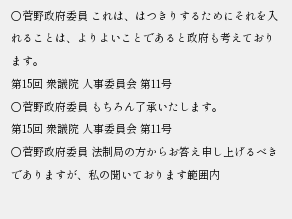○菅野政府委員 これは、はつきりするためにそれを入れることは、よりよいことであると政府も考えております。
第15回 衆議院 人事委員会 第11号
○菅野政府委員 もちろん了承いたします。
第15回 衆議院 人事委員会 第11号
○菅野政府委員 法制局の方からお答え申し上げるべきでありますが、私の聞いております範囲内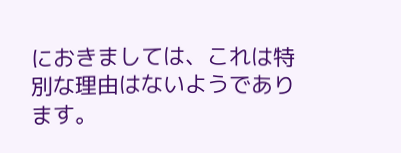におきましては、これは特別な理由はないようであります。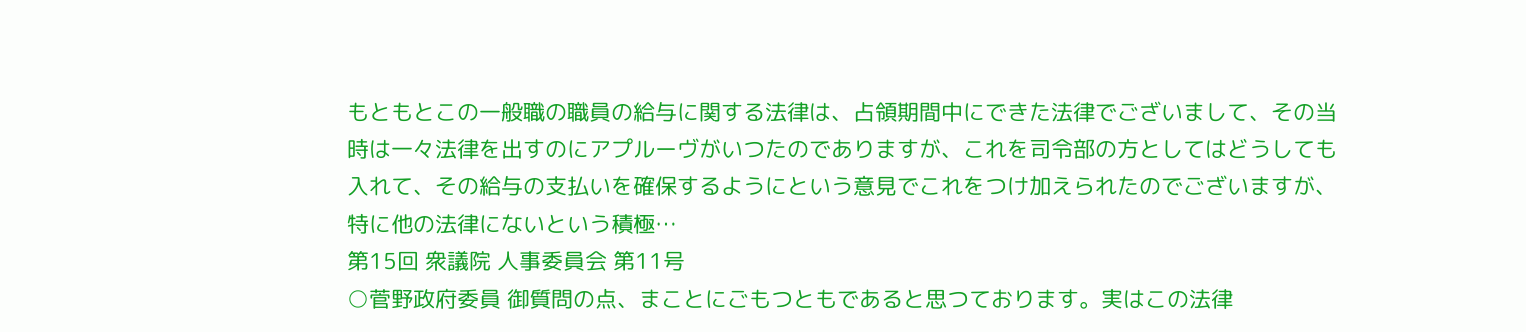もともとこの一般職の職員の給与に関する法律は、占領期間中にできた法律でございまして、その当時は一々法律を出すのにアプルーヴがいつたのでありますが、これを司令部の方としてはどうしても入れて、その給与の支払いを確保するようにという意見でこれをつけ加えられたのでございますが、特に他の法律にないという積極…
第15回 衆議院 人事委員会 第11号
○菅野政府委員 御質問の点、まことにごもつともであると思つております。実はこの法律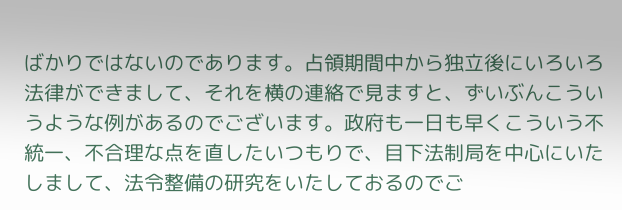ばかりではないのであります。占領期間中から独立後にいろいろ法律ができまして、それを横の連絡で見ますと、ずいぶんこういうような例があるのでございます。政府も一日も早くこういう不統一、不合理な点を直したいつもりで、目下法制局を中心にいたしまして、法令整備の研究をいたしておるのでご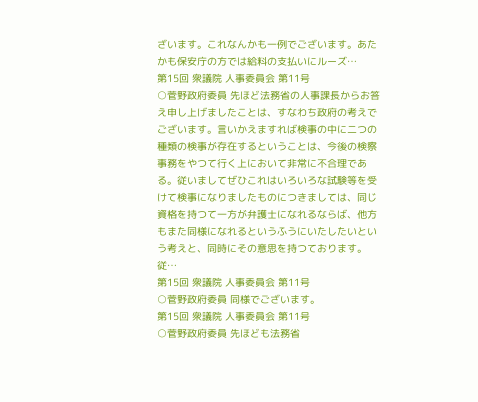ざいます。これなんかも一例でございます。あたかも保安庁の方では給料の支払いにルーズ…
第15回 衆議院 人事委員会 第11号
○菅野政府委員 先ほど法務省の人事課長からお答え申し上げましたことは、すなわち政府の考えでございます。言いかえますれば検事の中に二つの種類の検事が存在するということは、今後の検察事務をやつて行く上において非常に不合理である。従いましてぜひこれはいろいろな試験等を受けて検事になりましたものにつきましては、同じ資格を持つて一方が弁護士になれるならば、他方もまた同様になれるというふうにいたしたいという考えと、同時にその意思を持つております。従…
第15回 衆議院 人事委員会 第11号
○菅野政府委員 同様でございます。
第15回 衆議院 人事委員会 第11号
○菅野政府委員 先ほども法務省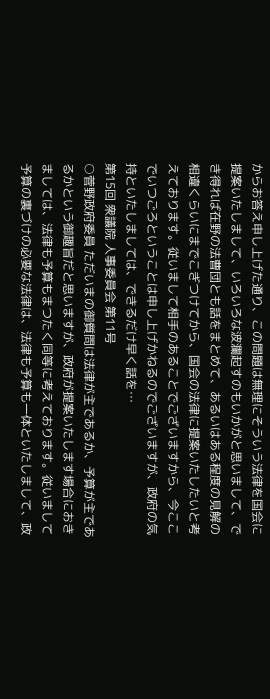からお答え申し上げた通り、この問題は無理にそういう法律を国会に提案いたしまして、いろいろな波瀾起すのもいかがと思いまして、でき得れば在野の法曹団とも話をまとめて、あるいはある程度の見解の相違くらいにまでこぎつけてから、国会の法律に提案いたしたいと考えております。従いまして相手のあることでございますから、今ここでいつごろということは申し上げかねるのでございますが、政府の気持といたしましては、できるだけ早く話を…
第15回 衆議院 人事委員会 第11号
○菅野政府委員 ただいまの御質問は法律が主であるか、予算が主であるかという御趣旨だと思いますが、政府が提案いたします場合におきましては、法律も予算もまつたく同等に考えております。従いまして予算の裏づけの必要な法律は、法律も予算も一体といたしまして、政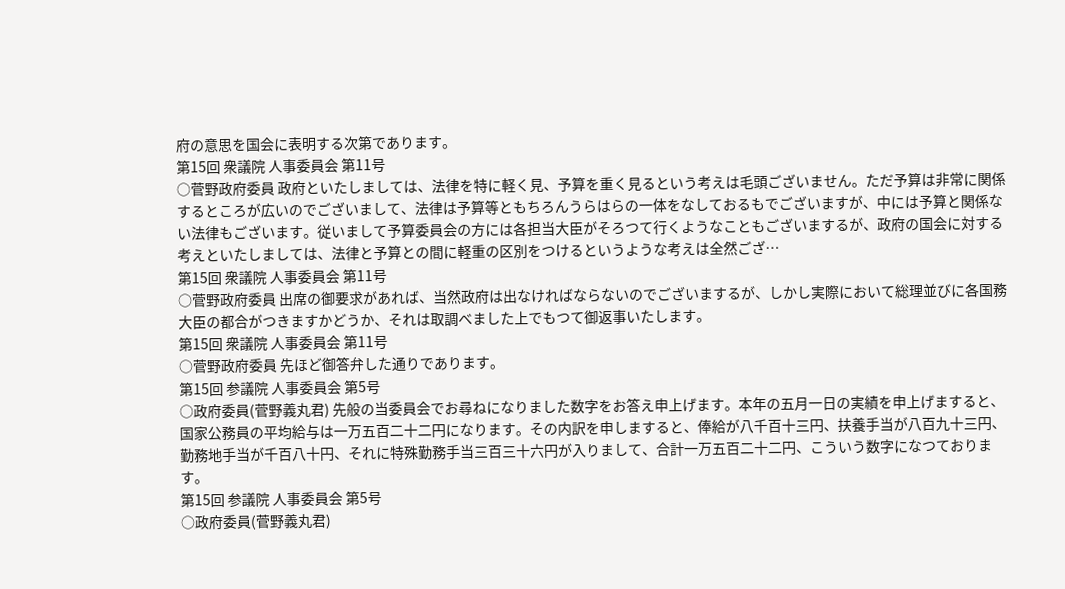府の意思を国会に表明する次第であります。
第15回 衆議院 人事委員会 第11号
○菅野政府委員 政府といたしましては、法律を特に軽く見、予算を重く見るという考えは毛頭ございません。ただ予算は非常に関係するところが広いのでございまして、法律は予算等ともちろんうらはらの一体をなしておるもでございますが、中には予算と関係ない法律もございます。従いまして予算委員会の方には各担当大臣がそろつて行くようなこともございまするが、政府の国会に対する考えといたしましては、法律と予算との間に軽重の区別をつけるというような考えは全然ござ…
第15回 衆議院 人事委員会 第11号
○菅野政府委員 出席の御要求があれば、当然政府は出なければならないのでございまするが、しかし実際において総理並びに各国務大臣の都合がつきますかどうか、それは取調べました上でもつて御返事いたします。
第15回 衆議院 人事委員会 第11号
○菅野政府委員 先ほど御答弁した通りであります。
第15回 参議院 人事委員会 第5号
○政府委員(菅野義丸君) 先般の当委員会でお尋ねになりました数字をお答え申上げます。本年の五月一日の実績を申上げますると、国家公務員の平均給与は一万五百二十二円になります。その内訳を申しますると、俸給が八千百十三円、扶養手当が八百九十三円、勤務地手当が千百八十円、それに特殊勤務手当三百三十六円が入りまして、合計一万五百二十二円、こういう数字になつております。
第15回 参議院 人事委員会 第5号
○政府委員(菅野義丸君)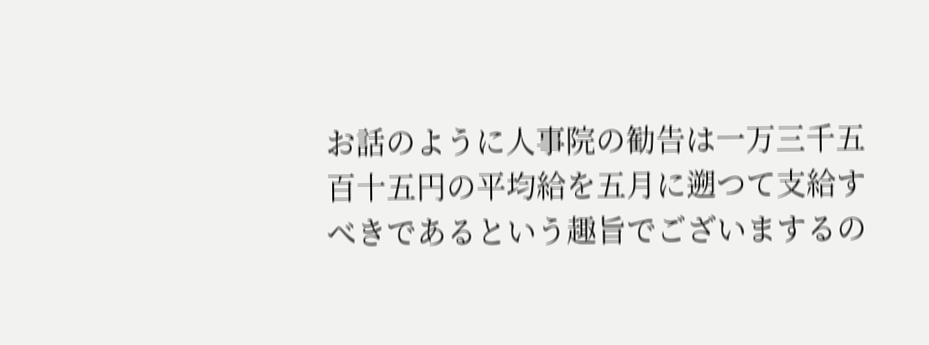お話のように人事院の勧告は一万三千五百十五円の平均給を五月に遡つて支給すべきであるという趣旨でございまするの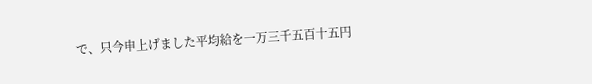で、只今申上げました平均給を一万三千五百十五円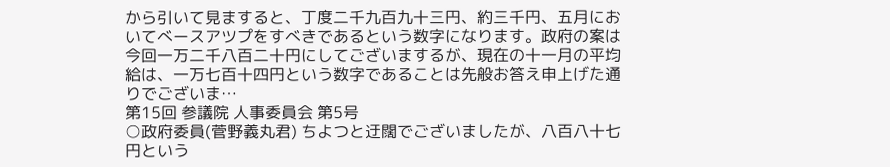から引いて見ますると、丁度二千九百九十三円、約三千円、五月においてべースアツプをすべきであるという数字になります。政府の案は今回一万二千八百二十円にしてございまするが、現在の十一月の平均給は、一万七百十四円という数字であることは先般お答え申上げた通りでございま…
第15回 参議院 人事委員会 第5号
○政府委員(菅野義丸君) ちよつと迂闊でございましたが、八百八十七円という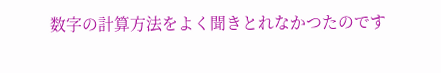数字の計算方法をよく聞きとれなかつたのです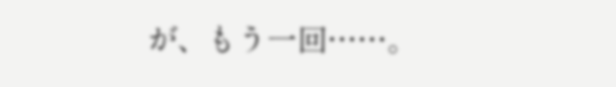が、もう一回……。